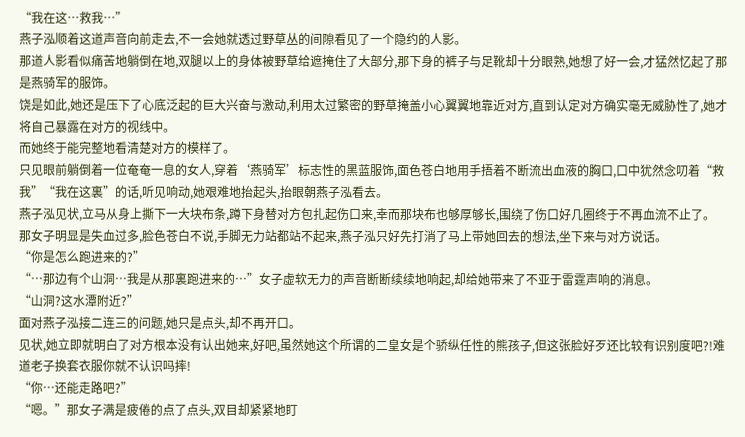“我在这…救我…”
燕子泓顺着这道声音向前走去,不一会她就透过野草丛的间隙看见了一个隐约的人影。
那道人影看似痛苦地躺倒在地,双腿以上的身体被野草给遮掩住了大部分,那下身的裤子与足靴却十分眼熟,她想了好一会,才猛然忆起了那是燕骑军的服饰。
饶是如此,她还是压下了心底泛起的巨大兴奋与激动,利用太过繁密的野草掩盖小心翼翼地靠近对方,直到认定对方确实毫无威胁性了,她才将自己暴露在对方的视线中。
而她终于能完整地看清楚对方的模样了。
只见眼前躺倒着一位奄奄一息的女人,穿着‘燕骑军’标志性的黑蓝服饰,面色苍白地用手捂着不断流出血液的胸口,口中犹然念叨着“救我”“我在这裏”的话,听见响动,她艰难地抬起头,抬眼朝燕子泓看去。
燕子泓见状,立马从身上撕下一大块布条,蹲下身替对方包扎起伤口来,幸而那块布也够厚够长,围绕了伤口好几圈终于不再血流不止了。
那女子明显是失血过多,脸色苍白不说,手脚无力站都站不起来,燕子泓只好先打消了马上带她回去的想法,坐下来与对方说话。
“你是怎么跑进来的?”
“…那边有个山洞…我是从那裏跑进来的…”女子虚软无力的声音断断续续地响起,却给她带来了不亚于雷霆声响的消息。
“山洞?这水潭附近?”
面对燕子泓接二连三的问题,她只是点头,却不再开口。
见状,她立即就明白了对方根本没有认出她来,好吧,虽然她这个所谓的二皇女是个骄纵任性的熊孩子,但这张脸好歹还比较有识别度吧?!难道老子换套衣服你就不认识吗摔!
“你…还能走路吧?”
“嗯。”那女子满是疲倦的点了点头,双目却紧紧地盯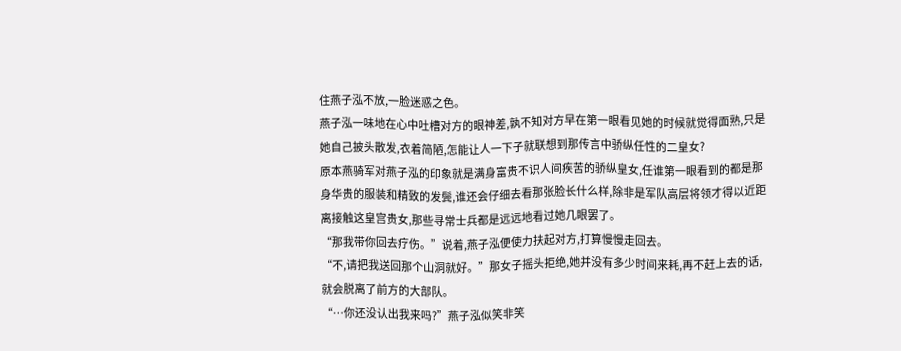住燕子泓不放,一脸迷惑之色。
燕子泓一味地在心中吐槽对方的眼神差,孰不知对方早在第一眼看见她的时候就觉得面熟,只是她自己披头散发,衣着简陋,怎能让人一下子就联想到那传言中骄纵任性的二皇女?
原本燕骑军对燕子泓的印象就是满身富贵不识人间疾苦的骄纵皇女,任谁第一眼看到的都是那身华贵的服装和精致的发鬓,谁还会仔细去看那张脸长什么样,除非是军队高层将领才得以近距离接触这皇宫贵女,那些寻常士兵都是远远地看过她几眼罢了。
“那我带你回去疗伤。”说着,燕子泓便使力扶起对方,打算慢慢走回去。
“不,请把我送回那个山洞就好。”那女子摇头拒绝,她并没有多少时间来耗,再不赶上去的话,就会脱离了前方的大部队。
“…你还没认出我来吗?”燕子泓似笑非笑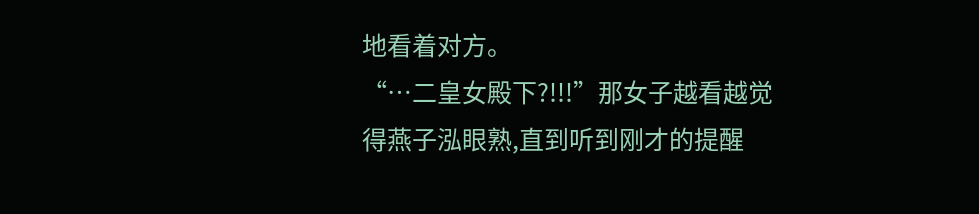地看着对方。
“…二皇女殿下?!!!”那女子越看越觉得燕子泓眼熟,直到听到刚才的提醒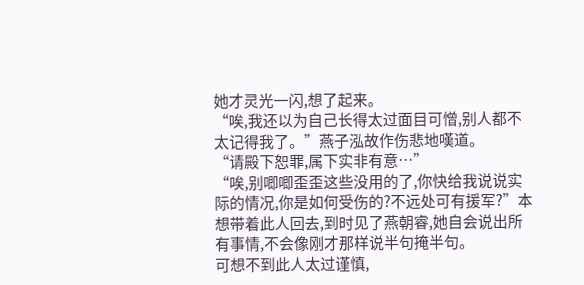她才灵光一闪,想了起来。
“唉,我还以为自己长得太过面目可憎,别人都不太记得我了。”燕子泓故作伤悲地嘆道。
“请殿下恕罪,属下实非有意…”
“唉,别唧唧歪歪这些没用的了,你快给我说说实际的情况,你是如何受伤的?不远处可有援军?”本想带着此人回去,到时见了燕朝睿,她自会说出所有事情,不会像刚才那样说半句掩半句。
可想不到此人太过谨慎,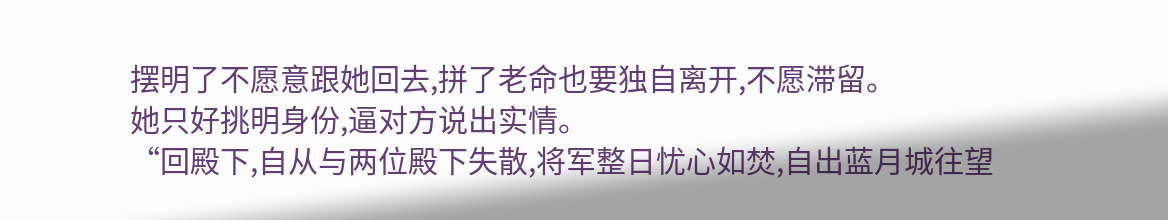摆明了不愿意跟她回去,拼了老命也要独自离开,不愿滞留。
她只好挑明身份,逼对方说出实情。
“回殿下,自从与两位殿下失散,将军整日忧心如焚,自出蓝月城往望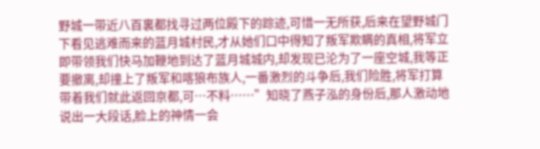野城一带近八百裏都找寻过两位殿下的踪迹,可惜一无所获,后来在望野城门下看见逃难而来的蓝月城村民,才从她们口中得知了叛军欺瞒的真相,将军立即带领我们快马加鞭地到达了蓝月城城内,却发现已沦为了一座空城,我等正要撤离,却撞上了叛军和喀狼布族人,一番激烈的斗争后,我们险胜,将军打算带着我们就此返回京都,可…不料……”知晓了燕子泓的身份后,那人激动地说出一大段话,脸上的神情一会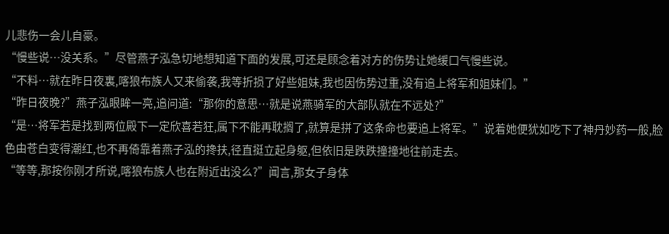儿悲伤一会儿自豪。
“慢些说…没关系。”尽管燕子泓急切地想知道下面的发展,可还是顾念着对方的伤势让她缓口气慢些说。
“不料…就在昨日夜裏,喀狼布族人又来偷袭,我等折损了好些姐妹,我也因伤势过重,没有追上将军和姐妹们。”
“昨日夜晚?”燕子泓眼眸一亮,追问道:“那你的意思…就是说燕骑军的大部队就在不远处?”
“是…将军若是找到两位殿下一定欣喜若狂,属下不能再耽搁了,就算是拼了这条命也要追上将军。”说着她便犹如吃下了神丹妙药一般,脸色由苍白变得潮红,也不再倚靠着燕子泓的搀扶,径直挺立起身躯,但依旧是跌跌撞撞地往前走去。
“等等,那按你刚才所说,喀狼布族人也在附近出没么?”闻言,那女子身体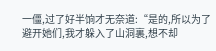一僵,过了好半饷才无奈道:“是的,所以为了避开她们,我才躲入了山洞裏,想不却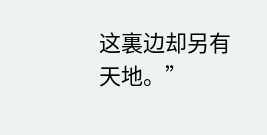这裏边却另有天地。”